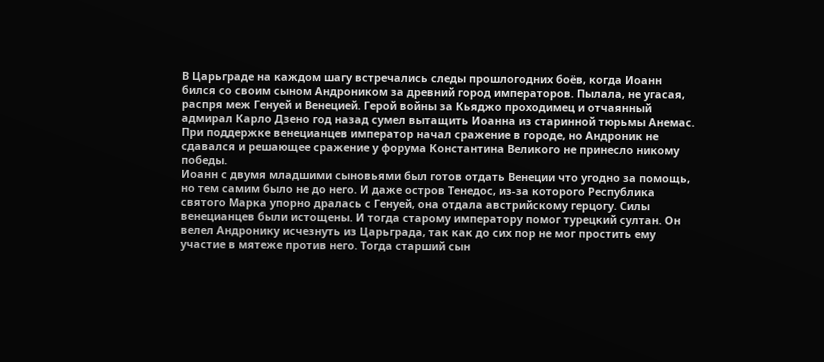В Царьграде на каждом шагу встречались следы прошлогодних боёв, когда Иоанн бился со своим сыном Андроником за древний город императоров. Пылала, не угасая, распря меж Генуей и Венецией. Герой войны за Кьяджо проходимец и отчаянный адмирал Карло Дзено год назад сумел вытащить Иоанна из старинной тюрьмы Анемас. При поддержке венецианцев император начал сражение в городе, но Андроник не сдавался и решающее сражение у форума Константина Великого не принесло никому победы.
Иоанн с двумя младшими сыновьями был готов отдать Венеции что угодно за помощь, но тем самим было не до него. И даже остров Тенедос, из-за которого Республика святого Марка упорно дралась с Генуей, она отдала австрийскому герцогу. Силы венецианцев были истощены. И тогда старому императору помог турецкий султан. Он велел Андронику исчезнуть из Царьграда, так как до сих пор не мог простить ему участие в мятеже против него. Тогда старший сын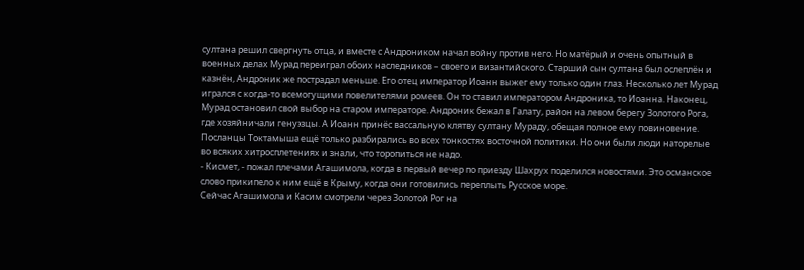султана решил свергнуть отца, и вместе с Андроником начал войну против него. Но матёрый и очень опытный в военных делах Мурад переиграл обоих наследников – своего и византийского. Старший сын султана был ослеплён и казнён, Андроник же пострадал меньше. Его отец император Иоанн выжег ему только один глаз. Несколько лет Мурад игрался с когда-то всемогущими повелителями ромеев. Он то ставил императором Андроника, то Иоанна. Наконец, Мурад остановил свой выбор на старом императоре. Андроник бежал в Галату, район на левом берегу Золотого Рога, где хозяйничали генуэзцы. А Иоанн принёс вассальную клятву султану Мураду, обещая полное ему повиновение.
Посланцы Токтамыша ещё только разбирались во всех тонкостях восточной политики. Но они были люди наторелые во всяких хитросплетениях и знали, что торопиться не надо.
- Кисмет, - пожал плечами Агашимола, когда в первый вечер по приезду Шахрух поделился новостями. Это османское слово прикипело к ним ещё в Крыму, когда они готовились переплыть Русское море.
Сейчас Агашимола и Касим смотрели через Золотой Рог на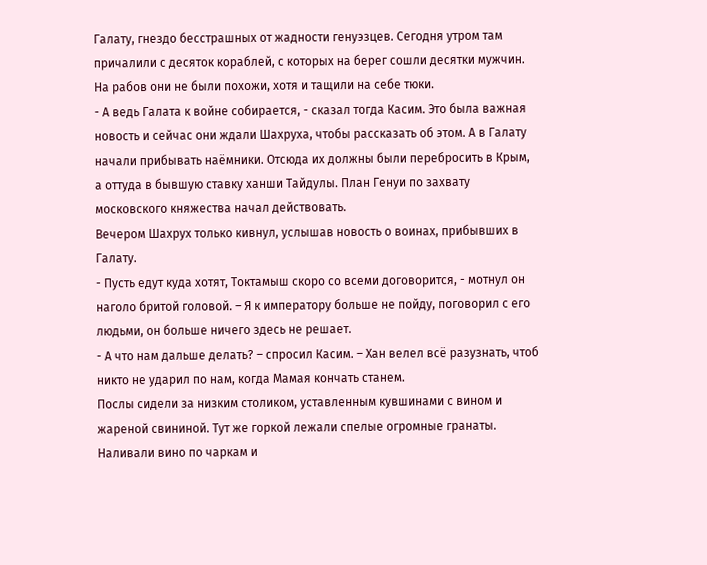Галату, гнездо бесстрашных от жадности генуэзцев. Сегодня утром там причалили с десяток кораблей, с которых на берег сошли десятки мужчин. На рабов они не были похожи, хотя и тащили на себе тюки.
- А ведь Галата к войне собирается, - сказал тогда Касим. Это была важная новость и сейчас они ждали Шахруха, чтобы рассказать об этом. А в Галату начали прибывать наёмники. Отсюда их должны были перебросить в Крым, а оттуда в бывшую ставку ханши Тайдулы. План Генуи по захвату московского княжества начал действовать.
Вечером Шахрух только кивнул, услышав новость о воинах, прибывших в Галату.
- Пусть едут куда хотят, Токтамыш скоро со всеми договорится, - мотнул он наголо бритой головой. – Я к императору больше не пойду, поговорил с его людьми, он больше ничего здесь не решает.
- А что нам дальше делать? – спросил Касим. – Хан велел всё разузнать, чтоб никто не ударил по нам, когда Мамая кончать станем.
Послы сидели за низким столиком, уставленным кувшинами с вином и жареной свининой. Тут же горкой лежали спелые огромные гранаты. Наливали вино по чаркам и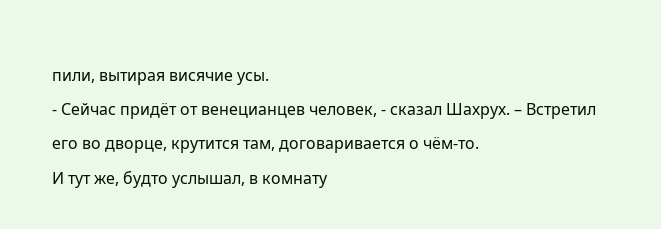пили, вытирая висячие усы.
- Сейчас придёт от венецианцев человек, - сказал Шахрух. – Встретил его во дворце, крутится там, договаривается о чём-то.
И тут же, будто услышал, в комнату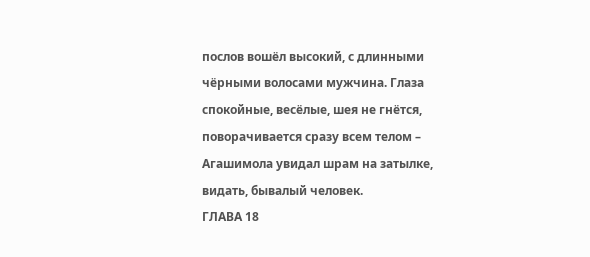послов вошёл высокий, с длинными чёрными волосами мужчина. Глаза спокойные, весёлые, шея не гнётся, поворачивается сразу всем телом – Агашимола увидал шрам на затылке, видать, бывалый человек.
ГЛАВА 18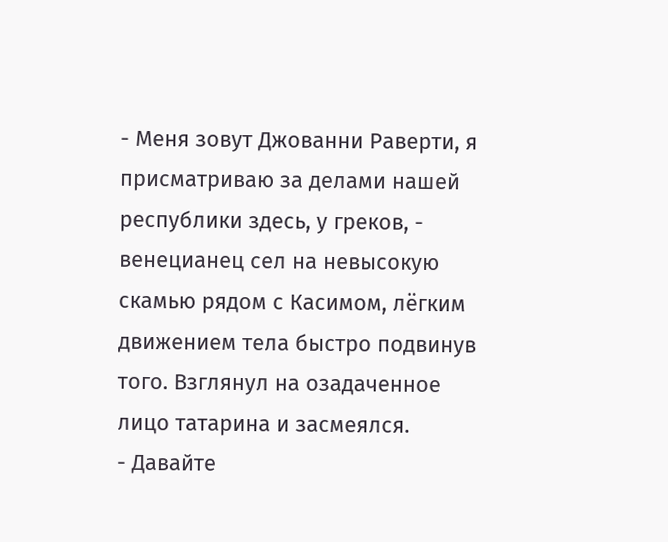- Меня зовут Джованни Раверти, я присматриваю за делами нашей республики здесь, у греков, - венецианец сел на невысокую скамью рядом с Касимом, лёгким движением тела быстро подвинув того. Взглянул на озадаченное лицо татарина и засмеялся.
- Давайте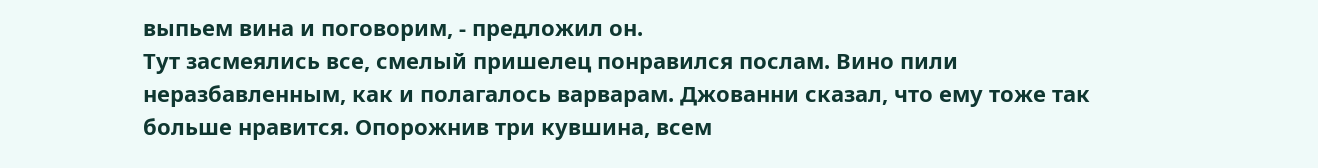выпьем вина и поговорим, - предложил он.
Тут засмеялись все, смелый пришелец понравился послам. Вино пили неразбавленным, как и полагалось варварам. Джованни сказал, что ему тоже так больше нравится. Опорожнив три кувшина, всем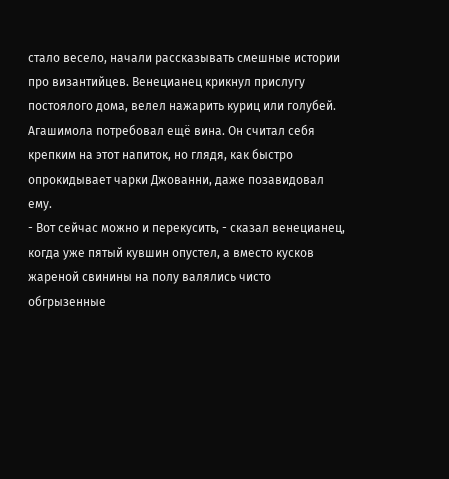стало весело, начали рассказывать смешные истории про византийцев. Венецианец крикнул прислугу постоялого дома, велел нажарить куриц или голубей. Агашимола потребовал ещё вина. Он считал себя крепким на этот напиток, но глядя, как быстро опрокидывает чарки Джованни, даже позавидовал ему.
- Вот сейчас можно и перекусить, - сказал венецианец, когда уже пятый кувшин опустел, а вместо кусков жареной свинины на полу валялись чисто обгрызенные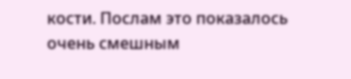кости. Послам это показалось очень смешным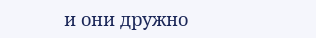и они дружно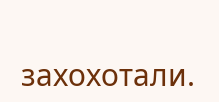захохотали.